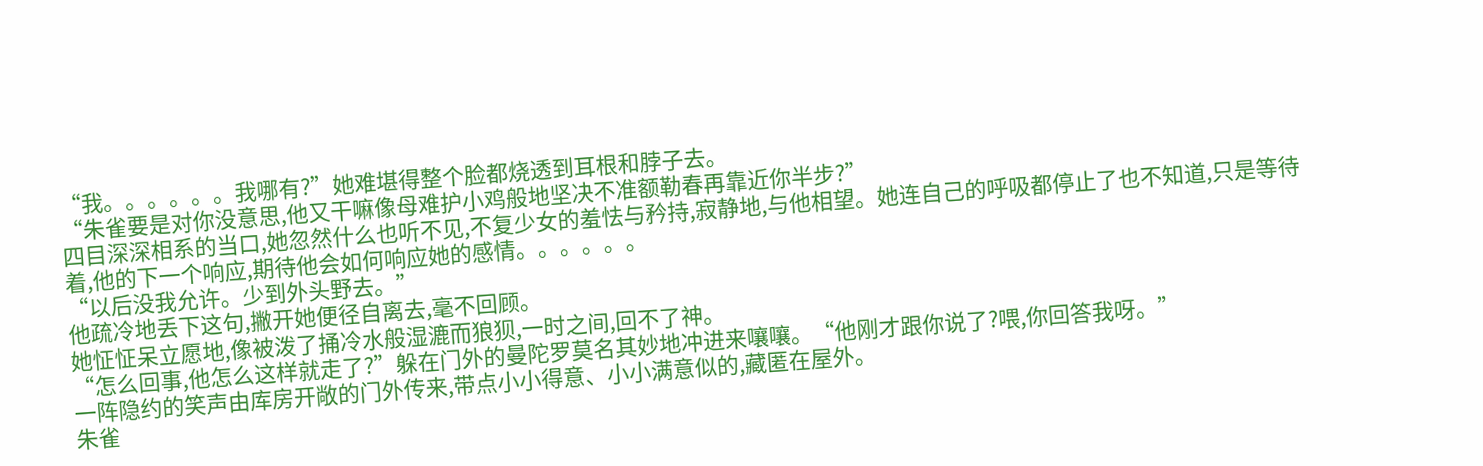“我。。。。。。我哪有?”她难堪得整个脸都烧透到耳根和脖子去。
“朱雀要是对你没意思,他又干嘛像母难护小鸡般地坚决不准额勒春再靠近你半步?”
四目深深相系的当口,她忽然什么也听不见,不复少女的羞怯与矜持,寂静地,与他相望。她连自己的呼吸都停止了也不知道,只是等待着,他的下一个响应,期待他会如何响应她的感情。。。。。。
“以后没我允许。少到外头野去。”
他疏冷地丢下这句,撇开她便径自离去,毫不回顾。
她怔怔呆立愿地,像被泼了捅冷水般湿漉而狼狈,一时之间,回不了神。
“怎么回事,他怎么这样就走了?”躲在门外的曼陀罗莫名其妙地冲进来嚷嚷。“他刚才跟你说了?喂,你回答我呀。”
一阵隐约的笑声由库房开敞的门外传来,带点小小得意、小小满意似的,藏匿在屋外。
朱雀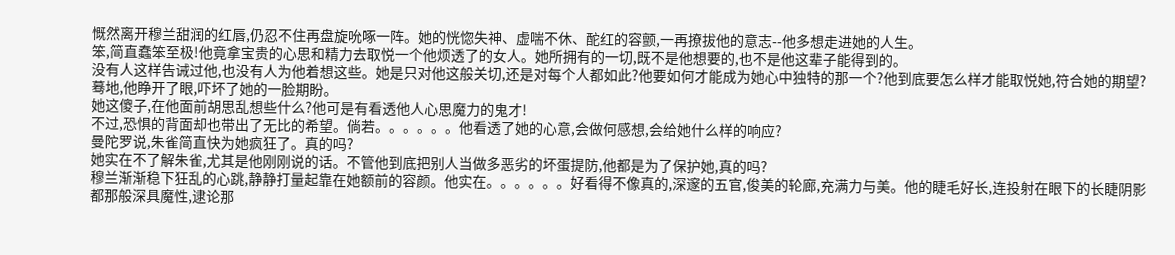慨然离开穆兰甜润的红唇,仍忍不住再盘旋吮啄一阵。她的恍惚失神、虚喘不休、酡红的容颤,一再撩拔他的意志--他多想走进她的人生。
笨,简直蠢笨至极!他竟拿宝贵的心思和精力去取悦一个他烦透了的女人。她所拥有的一切,既不是他想要的,也不是他这辈子能得到的。
没有人这样告诫过他,也没有人为他着想这些。她是只对他这般关切,还是对每个人都如此?他要如何才能成为她心中独特的那一个?他到底要怎么样才能取悦她,符合她的期望?
蓦地,他睁开了眼,吓坏了她的一脸期盼。
她这傻子,在他面前胡思乱想些什么?他可是有看透他人心思魔力的鬼才!
不过,恐惧的背面却也带出了无比的希望。倘若。。。。。。他看透了她的心意,会做何感想,会给她什么样的响应?
曼陀罗说,朱雀简直快为她疯狂了。真的吗?
她实在不了解朱雀,尤其是他刚刚说的话。不管他到底把别人当做多恶劣的坏蛋提防,他都是为了保护她,真的吗?
穆兰渐渐稳下狂乱的心跳,静静打量起靠在她额前的容颜。他实在。。。。。。好看得不像真的,深邃的五官,俊美的轮廊,充满力与美。他的睫毛好长,连投射在眼下的长睫阴影都那般深具魔性,逮论那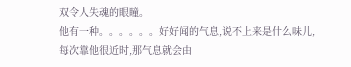双令人失魂的眼瞳。
他有一种。。。。。。好好闻的气息,说不上来是什么味儿,每次靠他很近时,那气息就会由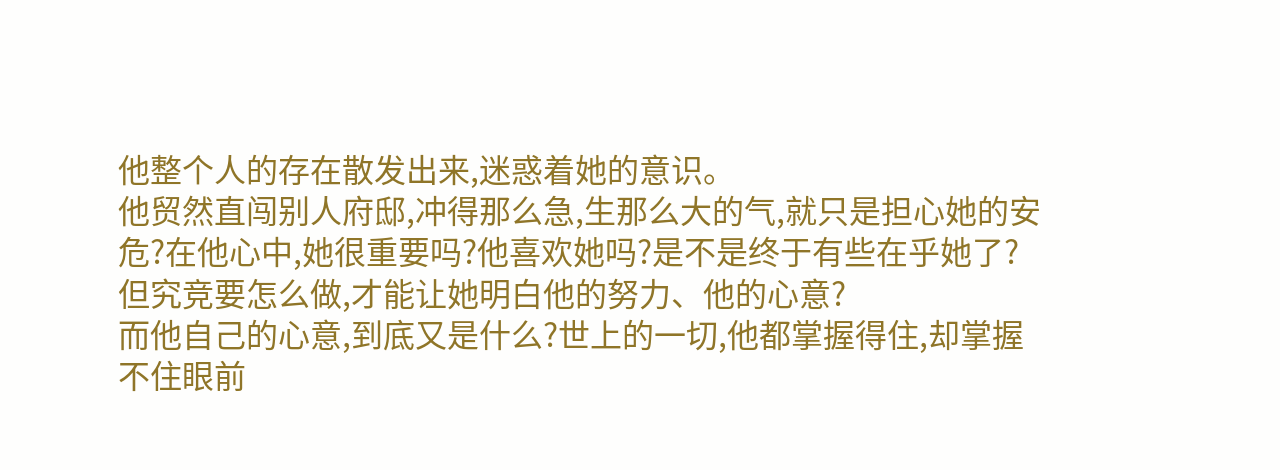他整个人的存在散发出来,迷惑着她的意识。
他贸然直闯别人府邸,冲得那么急,生那么大的气,就只是担心她的安危?在他心中,她很重要吗?他喜欢她吗?是不是终于有些在乎她了?
但究竞要怎么做,才能让她明白他的努力、他的心意?
而他自己的心意,到底又是什么?世上的一切,他都掌握得住,却掌握不住眼前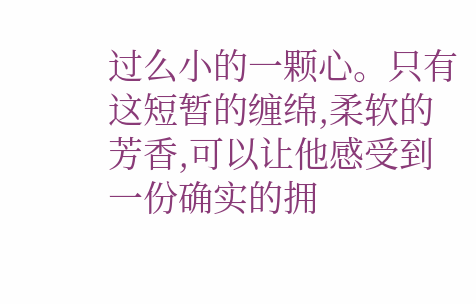过么小的一颗心。只有这短暂的缠绵,柔软的芳香,可以让他感受到一份确实的拥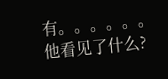有。。。。。。
他看见了什么?